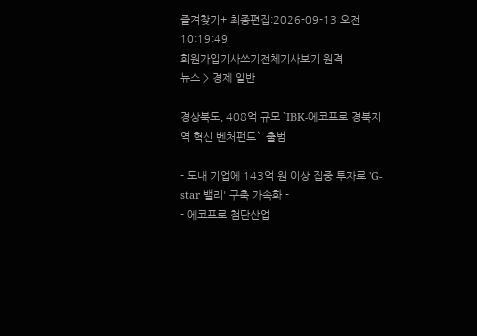즐겨찾기+ 최종편집:2026-09-13 오전 10:19:49
회원가입기사쓰기전체기사보기 원격
뉴스 > 경제 일반

경상북도, 408억 규모 `IBK-에코프로 경북지역 혁신 벤처펀드` 출범

- 도내 기업에 143억 원 이상 집중 투자로 'G-star 밸리' 구축 가속화 -
- 에코프로 첨단산업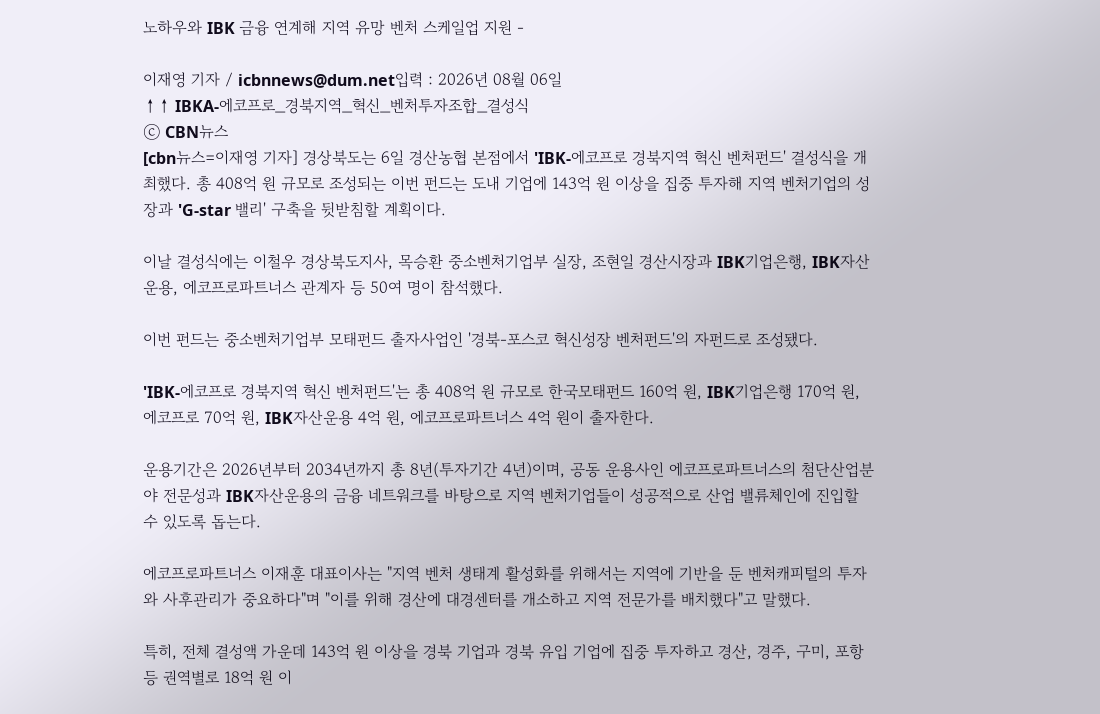노하우와 IBK 금융 연계해 지역 유망 벤처 스케일업 지원 -

이재영 기자 / icbnnews@dum.net입력 : 2026년 08월 06일
↑↑ IBKA-에코프로_경북지역_혁신_벤처투자조합_결성식
ⓒ CBN뉴스
[cbn뉴스=이재영 기자] 경상북도는 6일 경산농협 본점에서 'IBK-에코프로 경북지역 혁신 벤처펀드' 결성식을 개최했다. 총 408억 원 규모로 조성되는 이번 펀드는 도내 기업에 143억 원 이상을 집중 투자해 지역 벤처기업의 성장과 'G-star 밸리' 구축을 뒷받침할 계획이다.

이날 결성식에는 이철우 경상북도지사, 목승환 중소벤처기업부 실장, 조현일 경산시장과 IBK기업은행, IBK자산운용, 에코프로파트너스 관계자 등 50여 명이 참석했다.

이번 펀드는 중소벤처기업부 모태펀드 출자사업인 '경북-포스코 혁신성장 벤처펀드'의 자펀드로 조성됐다.

'IBK-에코프로 경북지역 혁신 벤처펀드'는 총 408억 원 규모로 한국모태펀드 160억 원, IBK기업은행 170억 원, 에코프로 70억 원, IBK자산운용 4억 원, 에코프로파트너스 4억 원이 출자한다.

운용기간은 2026년부터 2034년까지 총 8년(투자기간 4년)이며, 공동 운용사인 에코프로파트너스의 첨단산업분야 전문성과 IBK자산운용의 금융 네트워크를 바탕으로 지역 벤처기업들이 성공적으로 산업 밸류체인에 진입할 수 있도록 돕는다.

에코프로파트너스 이재훈 대표이사는 "지역 벤처 생태계 활성화를 위해서는 지역에 기반을 둔 벤처캐피털의 투자와 사후관리가 중요하다"며 "이를 위해 경산에 대경센터를 개소하고 지역 전문가를 배치했다"고 말했다.

특히, 전체 결성액 가운데 143억 원 이상을 경북 기업과 경북 유입 기업에 집중 투자하고 경산, 경주, 구미, 포항 등 권역별로 18억 원 이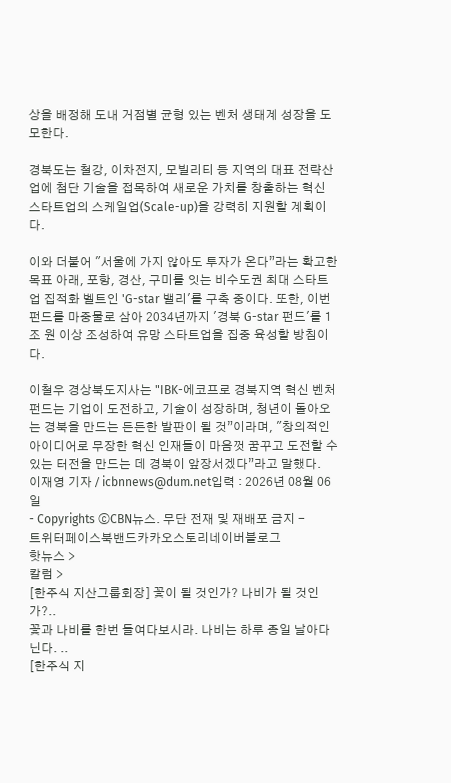상을 배정해 도내 거점별 균형 있는 벤처 생태계 성장을 도모한다.

경북도는 철강, 이차전지, 모빌리티 등 지역의 대표 전략산업에 첨단 기술을 접목하여 새로운 가치를 창출하는 혁신 스타트업의 스케일업(Scale-up)을 강력히 지원할 계획이다.

이와 더불어 "서울에 가지 않아도 투자가 온다”라는 확고한 목표 아래, 포항, 경산, 구미를 잇는 비수도권 최대 스타트업 집적화 벨트인 'G-star 밸리'를 구축 중이다. 또한, 이번 펀드를 마중물로 삼아 2034년까지 '경북 G-star 펀드'를 1조 원 이상 조성하여 유망 스타트업을 집중 육성할 방침이다.

이철우 경상북도지사는 "IBK-에코프로 경북지역 혁신 벤처펀드는 기업이 도전하고, 기술이 성장하며, 청년이 돌아오는 경북을 만드는 든든한 발판이 될 것”이라며, "창의적인 아이디어로 무장한 혁신 인재들이 마음껏 꿈꾸고 도전할 수 있는 터전을 만드는 데 경북이 앞장서겠다”라고 말했다.
이재영 기자 / icbnnews@dum.net입력 : 2026년 08월 06일
- Copyrights ⓒCBN뉴스. 무단 전재 및 재배포 금지 -
트위터페이스북밴드카카오스토리네이버블로그
핫뉴스 >
칼럼 >
[한주식 지산그룹회장] 꽃이 될 것인가? 나비가 될 것인가?..
꽃과 나비를 한번 들여다보시라. 나비는 하루 종일 날아다닌다. ..
[한주식 지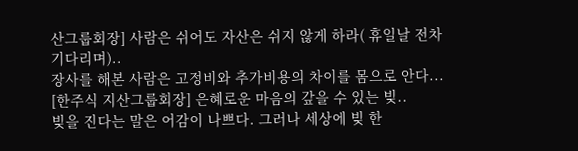산그룹회장] 사람은 쉬어도 자산은 쉬지 않게 하라( 휴일날 전차 기다리며)..
장사를 해본 사람은 고정비와 추가비용의 차이를 몸으로 안다...
[한주식 지산그룹회장] 은혜로운 마음의 갚을 수 있는 빚..
빚을 진다는 말은 어감이 나쁘다. 그러나 세상에 빚 한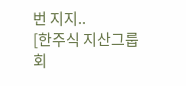번 지지..
[한주식 지산그룹회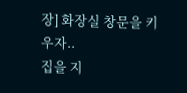장] 화장실 창문을 키우자..
집을 지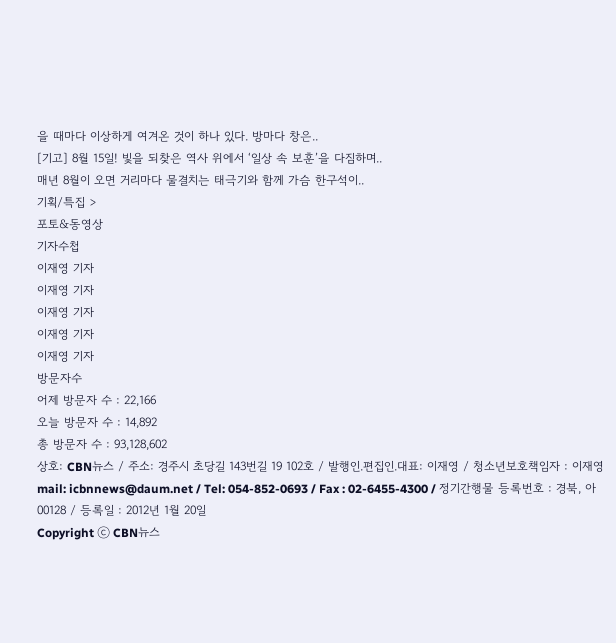을 때마다 이상하게 여겨온 것이 하나 있다. 방마다 창은..
[기고] 8월 15일! 빛을 되찾은 역사 위에서 ‘일상 속 보훈’을 다짐하며..
매년 8월이 오면 거리마다 물결치는 태극기와 함께 가슴 한구석이..
기획/특집 >
포토&동영상
기자수첩
이재영 기자
이재영 기자
이재영 기자
이재영 기자
이재영 기자
방문자수
어제 방문자 수 : 22,166
오늘 방문자 수 : 14,892
총 방문자 수 : 93,128,602
상호: CBN뉴스 / 주소: 경주시 초당길 143번길 19 102호 / 발행인.편집인.대표: 이재영 / 청소년보호책임자 : 이재영
mail: icbnnews@daum.net / Tel: 054-852-0693 / Fax : 02-6455-4300 / 정기간행물 등록번호 : 경북, 아00128 / 등록일 : 2012년 1월 20일
Copyright ⓒ CBN뉴스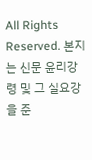All Rights Reserved. 본지는 신문 윤리강령 및 그 실요강을 준